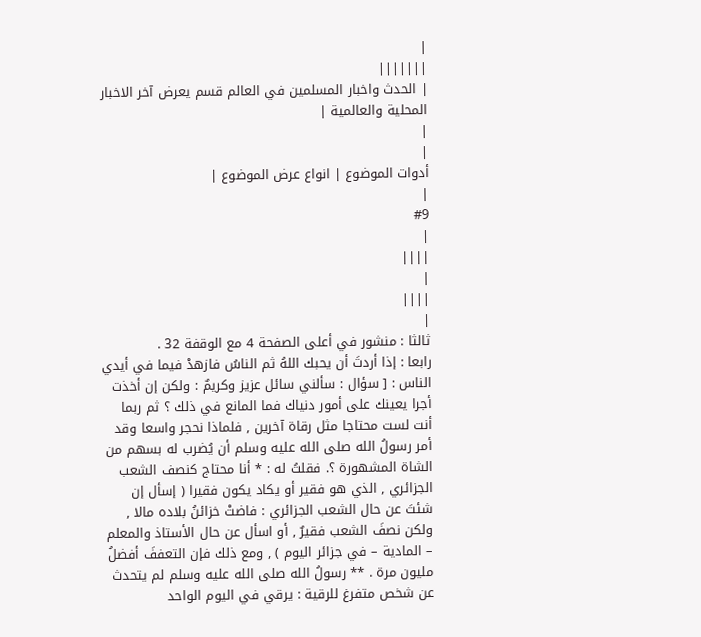|
|||||||
| الحدث واخبار المسلمين في العالم قسم يعرض آخر الاخبار المحلية والعالمية |
|
|
أدوات الموضوع | انواع عرض الموضوع |
|
#9
|
||||
|
||||
|
ثالثا : منشور في أعلى الصفحة 4 مع الوقفة 32 .
رابعا : إذا أردتَ أن يحبك اللهُ ثم الناسُ فازهدْ فيما في أيدي الناس : [ سؤال : سألني سائل عزيز وكريمٌ : ولكن إن أخذت أجرا يعينك على أمور دنياك فما المانع في ذلك ؟ ثم ربما أنت لست محتاجا مثل رقاة آخرين , فلماذا نحجر واسعا وقد أمر رسولُ الله صلى الله عليه وسلم أن يُضرب له بسهم من الشاة المشهورة ؟. فقلتُ له : * أنا محتاج كنصف الشعب الجزائري , الذي هو فقير أو يكاد يكون فقيرا ( إسأل إن شئتَ عن حال الشعب الجزائري : فاضتْ خزائنُ بلاده مالا , ولكن نصفَ الشعب فقيرٌ , أو اسأل عن حال الأستاذ والمعلم – المادية – في جزائر اليوم ) , ومع ذلك فإن التعففَ أفضلُ مليون مرة . ** رسولُ الله صلى الله عليه وسلم لم يتحدث عن شخص متفرغ للرقية : يرقي في اليوم الواحد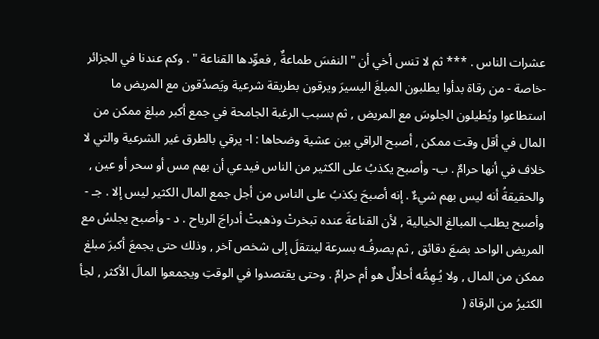عشرات الناس . *** ثم لا تنس أخي أن "النفسَ طماعةٌ , فعوِّدها القناعة " . وكم عندنا في الجزائر -خاصة - من رقاة بدأوا يطلبون المبلغَ اليسيرَ ويرقون بطريقة شرعية ويَصدُقون مع المريض ما استطاعوا ويُطيلون الجلوسَ مع المريض , ثم بسبب الرغبة الجامحة في جمع أكبر مبلغ ممكن من المال في أقل وقت ممكن , أصبح الراقي بين عشية وضحاها : ا- يرقي بالطرق غير الشرعية والتي لا خلاف في أنها حرامٌ . ب- وأصبح يكذبُ على الكثير من الناس فيدعي أن بهم مس أو سحر أو عين , والحقيقةُ أنه ليس بهم شيءٌ . إنه أصبحَ يكذبُ على الناس من أجل جمع المال الكثير ليس إلا . جـ - وأصبح يطلب المبالغ الخيالية , لأن القناعةَ عنده تبخرتْ وذهبتْ أدراجَ الرياح . د - وأصبح يجلسُ مع المريض الواحد بضعَ دقائق , ثم يصرفُـه بسرعة لينتقلَ إلى شخص آخر , وذلك حتى يجمعَ أكبرَ مبلغ ممكن من المال , ولا يُـهِمُّه أحلالٌ هو أم حرامٌ . وحتى يقتصدوا في الوقتِ ويجمعوا المالَ الأكثر , لجأ الكثيرُ من الرقاة (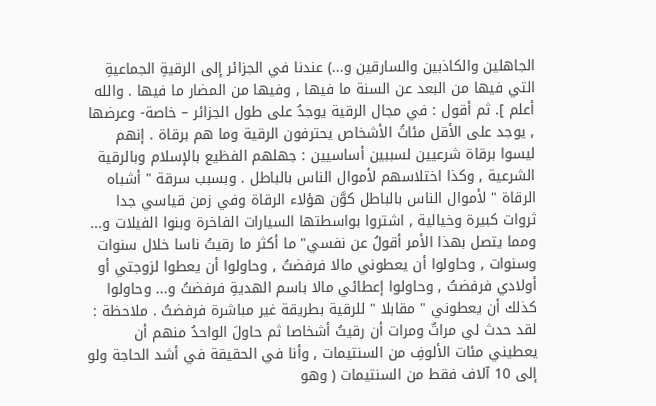الجاهلين والكاذبين والسارقين و...) عندنا في الجزائر إلى الرقيةِ الجماعيةِ التي فيها من البعد عن السنة ما فيها , وفيها من المضار ما فيها . والله أعلم ]. ثم أقول : في مجال الرقية يوجدُ على طول الجزائر – خاصة- وعرضها , يوجد على الأقل مئاتُ الأشخاص يحترفون الرقية وما هم برقاة . إنهم ليسوا برقاة شرعيين لسببين أساسيين : جهلهم الفظيع بالإسلام وبالرقية الشرعية , وكذا اختلاسهم لأموال الناس بالباطل . وبسبب سرقة " أشباه الرقاة " لأموال الناس بالباطل كوَّن هؤلاء الرقاة وفي زمن قياسي جدا ثروات كبيرة وخيالية , اشتروا بواسطتها السيارات الفاخرة وبنوا الفيلات و... ومما يتصل بهذا الأمر أقولُ عن نفسي" ما أكثر ما رقيتُ ناسا خلال سنوات وسنوات , وحاولوا أن يعطوني مالا فرفضتُ , وحاولوا أن يعطوا لزوجتي أو أولادي فرفضتُ , وحاولوا إعطائي مالا باسم الهديةِ فرفضتُ و... وحاولوا كذلك أن يعطوني " مقابلا " للرقية بطريقة غير مباشرة فرفضتُ . ملاحظة : لقد حدث لي مراتٌ ومرات أن رقيتُ أشخاصا ثم حاولَ الواحدُ منهم أن يعطيني مئات الألوفِ من السنتيمات , وأنا في الحقيقة في أشد الحاجة ولو إلى 10 آلاف فقط من السنتيمات ( وهو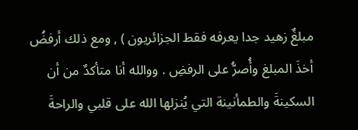مبلغٌ زهيد جدا يعرفه فقط الجزائريون ) , ومع ذلك أرفضُ أخذَ المبلغ وأُصرُّ على الرفضِ . ووالله أنا متأكدٌ من أن السكينةَ والطمأنينة التي يُنزلها الله على قلبي والراحةَ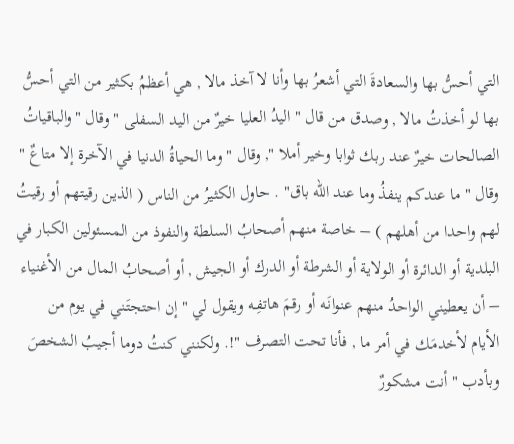التي أحسُّ بها والسعادةَ التي أشعرُ بها وأنا لا آخذ مالا , هي أعظمُ بكثير من التي أحسُّ بها لو أخذتُ مالا , وصدق من قال " اليدُ العليا خيرٌ من اليد السفلى " وقال "والباقياتُ الصالحات خيرٌ عند ربك ثوابا وخير أملا ", وقال " وما الحياةُ الدنيا في الآخرة إلا متاعٌ " وقال " ما عندكم ينفذُ وما عند الله باق" . حاول الكثيرُ من الناس ( الذين رقيتهم أو رقيتُ لهم واحدا من أهلهم ) – خاصة منهم أصحابُ السلطة والنفوذ من المسئولين الكبار في البلدية أو الدائرة أو الولاية أو الشرطة أو الدرك أو الجيش , أو أصحابُ المال من الأغنياء – أن يعطيني الواحدُ منهم عنوانَـه أو رقمَ هاتفِـه ويقول لي " إن احتجتَـني في يوم من الأيام لأخدمَـك في أمر ما , فأنا تحت التصرف "!. ولكنني كنتُ دوما أجيبُ الشخصَ وبأدب " أنت مشكورٌ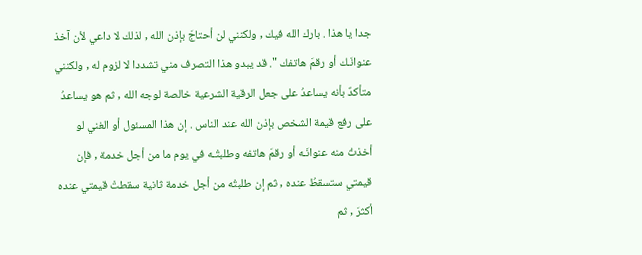جدا يا هذا . بارك الله فيك , ولكنني لن أحتاجَ بإذن الله , لذلك لا داعي لأن آخذ عنوانَـك أو رقمَ هاتفك ". قد يبدو هذا التصرف مني تشددا لا لزوم له , ولكنني متأكدٌ بأنه يساعدُ على جعل الرقية الشرعية خالصة لوجه الله , ثم هو يساعدُ على رفع قيمة الشخص بإذن الله عند الناس . إن هذا المسئول أو الغني لو أخذتُ منه عنوانَـه أو رقمَ هاتفه وطلبتُـه في يوم ما من أجل خدمة , فإن قيمتي ستسقطُ عنده , ثم إن طلبتُه من أجل خدمة ثانية سقطتْ قيمتي عنده أكثرَ , ثم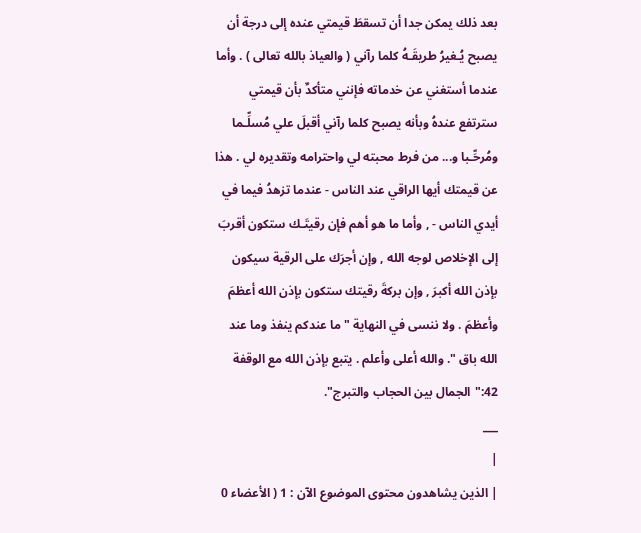بعد ذلك يمكن جدا أن تسقطَ قيمتي عنده إلى درجة أن يصبح يُـغيرُ طريقَـهُ كلما رآني ( والعياذ بالله تعالى ) . وأما عندما أستغني عن خدماته فإنني متأكدٌ بأن قيمتي سترتفع عندهُ وبأنه يصبح كلما رآني أقبلَ علي مُسلِّـما ومُرحِّـبا و... من فرط محبته لي واحترامه وتقديره لي . هذا عن قيمتك أيها الراقي عند الناس - عندما تزهدُ فيما في أيدي الناس - , وأما ما هو أهم فإن رقيتَـك ستكون أقربَ إلى الإخلاص لوجه الله , وإن أجرَك على الرقية سيكون بإذن الله أكبرَ , وإن بركةَ رقيتك ستكون بإذن الله أعظمَ وأعظمَ . ولا ننسى في النهاية " ما عندكم ينفذ وما عند الله باق ". والله أعلى وأعلم . يتبع بإذن الله مع الوقفة 42:"الجمال بين الحجاب والتبرج".
___
|
| الذين يشاهدون محتوى الموضوع الآن : 1 ( الأعضاء 0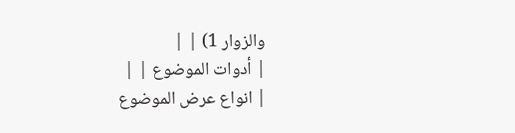والزوار 1) | |
| أدوات الموضوع | |
| انواع عرض الموضوع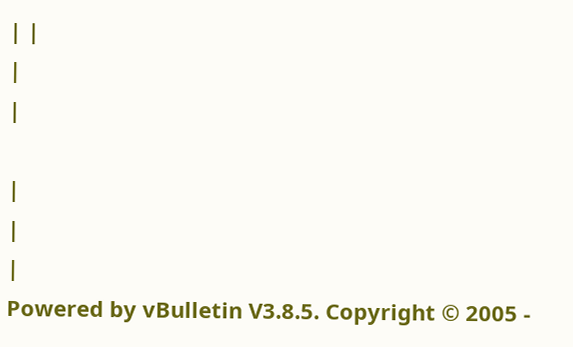| |
|
|

|
|
|
Powered by vBulletin V3.8.5. Copyright © 2005 -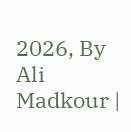2026, By Ali Madkour |